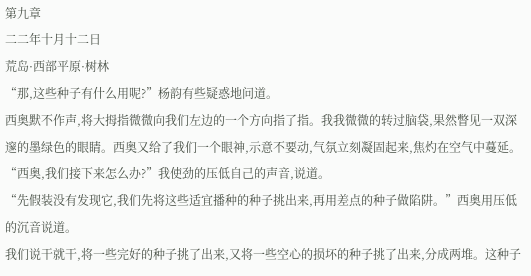第九章
二二年十月十二日
荒岛·西部平原·树林
“那,这些种子有什么用呢?”杨韵有些疑惑地问道。
西奥默不作声,将大拇指微微向我们左边的一个方向指了指。我我微微的转过脑袋,果然瞥见一双深邃的墨绿色的眼睛。西奥又给了我们一个眼神,示意不要动,气氛立刻凝固起来,焦灼在空气中蔓延。
“西奥,我们接下来怎么办?”我使劲的压低自己的声音,说道。
“先假装没有发现它,我们先将这些适宜播种的种子挑出来,再用差点的种子做陷阱。”西奥用压低的沉音说道。
我们说干就干,将一些完好的种子挑了出来,又将一些空心的损坏的种子挑了出来,分成两堆。这种子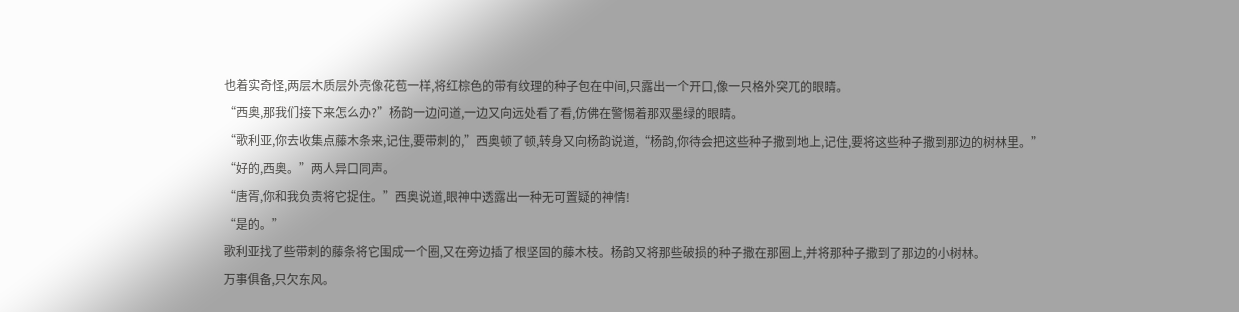也着实奇怪,两层木质层外壳像花苞一样,将红棕色的带有纹理的种子包在中间,只露出一个开口,像一只格外突兀的眼睛。
“西奥,那我们接下来怎么办?”杨韵一边问道,一边又向远处看了看,仿佛在警惕着那双墨绿的眼睛。
“歌利亚,你去收集点藤木条来,记住,要带刺的,”西奥顿了顿,转身又向杨韵说道,“杨韵,你待会把这些种子撒到地上,记住,要将这些种子撒到那边的树林里。”
“好的,西奥。”两人异口同声。
“唐胥,你和我负责将它捉住。”西奥说道,眼神中透露出一种无可置疑的神情!
“是的。”
歌利亚找了些带刺的藤条将它围成一个圈,又在旁边插了根坚固的藤木枝。杨韵又将那些破损的种子撒在那圈上,并将那种子撒到了那边的小树林。
万事俱备,只欠东风。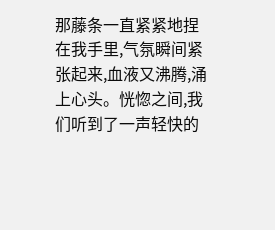那藤条一直紧紧地捏在我手里,气氛瞬间紧张起来,血液又沸腾,涌上心头。恍惚之间,我们听到了一声轻快的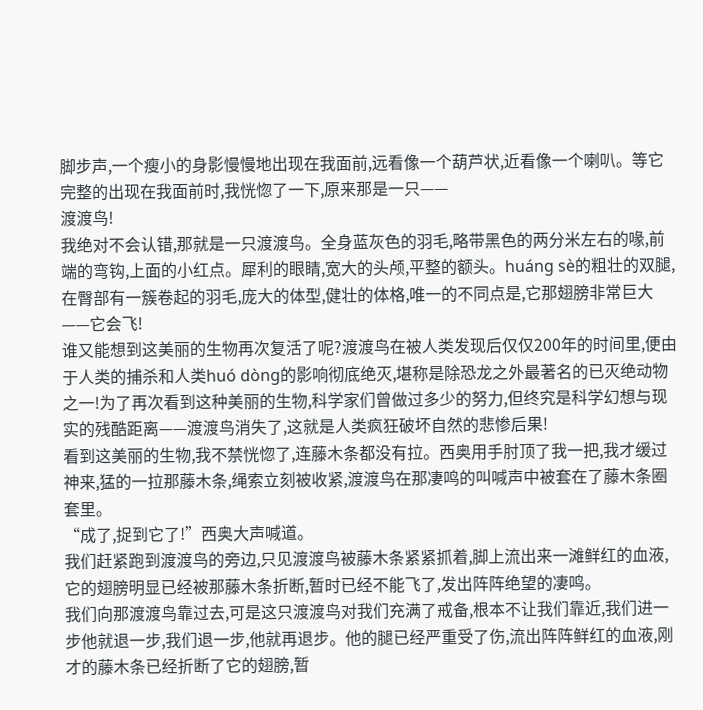脚步声,一个瘦小的身影慢慢地出现在我面前,远看像一个葫芦状,近看像一个喇叭。等它完整的出现在我面前时,我恍惚了一下,原来那是一只——
渡渡鸟!
我绝对不会认错,那就是一只渡渡鸟。全身蓝灰色的羽毛,略带黑色的两分米左右的喙,前端的弯钩,上面的小红点。犀利的眼睛,宽大的头颅,平整的额头。huáng sè的粗壮的双腿,在臀部有一簇卷起的羽毛,庞大的体型,健壮的体格,唯一的不同点是,它那翅膀非常巨大——它会飞!
谁又能想到这美丽的生物再次复活了呢?渡渡鸟在被人类发现后仅仅200年的时间里,便由于人类的捕杀和人类huó dòng的影响彻底绝灭,堪称是除恐龙之外最著名的已灭绝动物之一!为了再次看到这种美丽的生物,科学家们曾做过多少的努力,但终究是科学幻想与现实的残酷距离——渡渡鸟消失了,这就是人类疯狂破坏自然的悲惨后果!
看到这美丽的生物,我不禁恍惚了,连藤木条都没有拉。西奥用手肘顶了我一把,我才缓过神来,猛的一拉那藤木条,绳索立刻被收紧,渡渡鸟在那凄鸣的叫喊声中被套在了藤木条圈套里。
“成了,捉到它了!”西奥大声喊道。
我们赶紧跑到渡渡鸟的旁边,只见渡渡鸟被藤木条紧紧抓着,脚上流出来一滩鲜红的血液,它的翅膀明显已经被那藤木条折断,暂时已经不能飞了,发出阵阵绝望的凄鸣。
我们向那渡渡鸟靠过去,可是这只渡渡鸟对我们充满了戒备,根本不让我们靠近,我们进一步他就退一步,我们退一步,他就再退步。他的腿已经严重受了伤,流出阵阵鲜红的血液,刚才的藤木条已经折断了它的翅膀,暂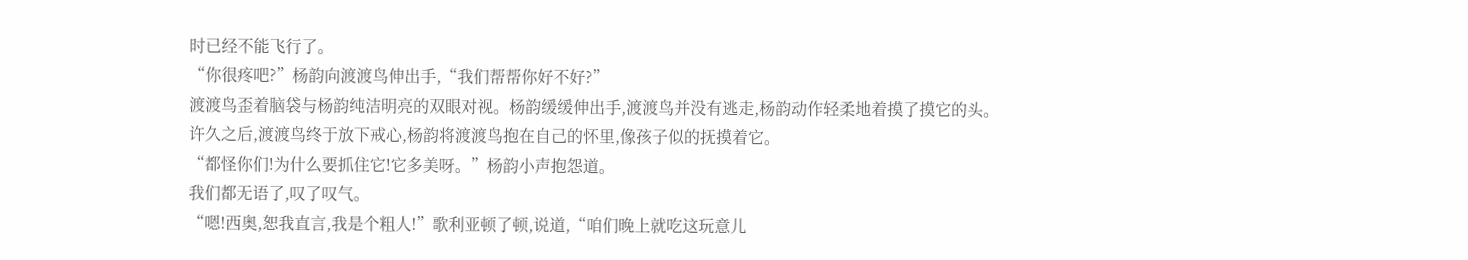时已经不能飞行了。
“你很疼吧?”杨韵向渡渡鸟伸出手,“我们帮帮你好不好?”
渡渡鸟歪着脑袋与杨韵纯洁明亮的双眼对视。杨韵缓缓伸出手,渡渡鸟并没有逃走,杨韵动作轻柔地着摸了摸它的头。
许久之后,渡渡鸟终于放下戒心,杨韵将渡渡鸟抱在自己的怀里,像孩子似的抚摸着它。
“都怪你们!为什么要抓住它!它多美呀。”杨韵小声抱怨道。
我们都无语了,叹了叹气。
“嗯!西奥,恕我直言,我是个粗人!”歌利亚顿了顿,说道,“咱们晚上就吃这玩意儿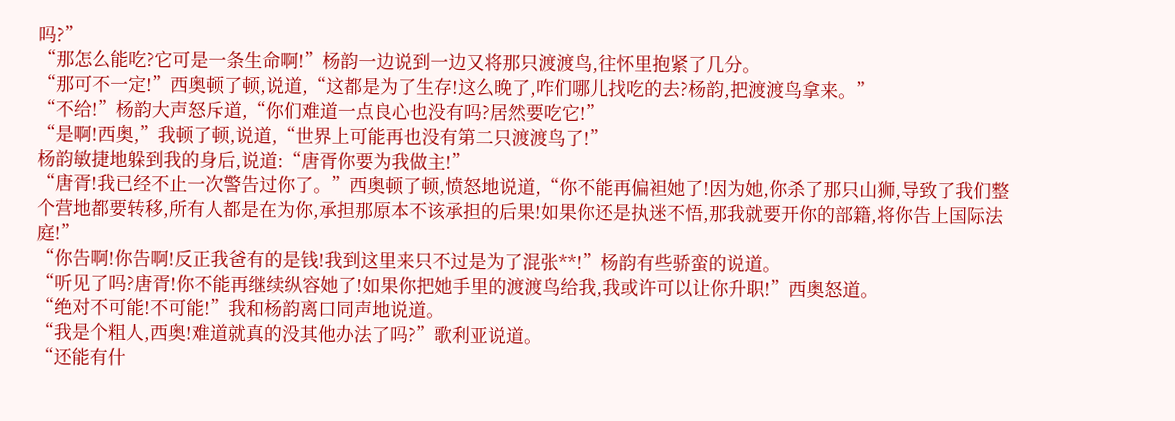吗?”
“那怎么能吃?它可是一条生命啊!”杨韵一边说到一边又将那只渡渡鸟,往怀里抱紧了几分。
“那可不一定!”西奥顿了顿,说道,“这都是为了生存!这么晚了,咋们哪儿找吃的去?杨韵,把渡渡鸟拿来。”
“不给!”杨韵大声怒斥道,“你们难道一点良心也没有吗?居然要吃它!”
“是啊!西奥,”我顿了顿,说道,“世界上可能再也没有第二只渡渡鸟了!”
杨韵敏捷地躲到我的身后,说道:“唐胥你要为我做主!”
“唐胥!我已经不止一次警告过你了。”西奥顿了顿,愤怒地说道,“你不能再偏袒她了!因为她,你杀了那只山狮,导致了我们整个营地都要转移,所有人都是在为你,承担那原本不该承担的后果!如果你还是执迷不悟,那我就要开你的部籍,将你告上国际法庭!”
“你告啊!你告啊!反正我爸有的是钱!我到这里来只不过是为了混张**!”杨韵有些骄蛮的说道。
“听见了吗?唐胥!你不能再继续纵容她了!如果你把她手里的渡渡鸟给我,我或许可以让你升职!”西奥怒道。
“绝对不可能!不可能!”我和杨韵离口同声地说道。
“我是个粗人,西奥!难道就真的没其他办法了吗?”歌利亚说道。
“还能有什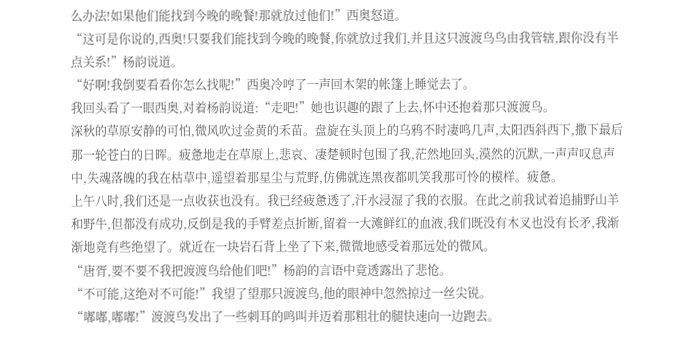么办法!如果他们能找到今晚的晚餐!那就放过他们!”西奥怒道。
“这可是你说的,西奥!只要我们能找到今晚的晚餐,你就放过我们,并且这只渡渡鸟鸟由我管辖,跟你没有半点关系!”杨韵说道。
“好啊!我倒要看看你怎么找呢!”西奥冷哼了一声回木架的帐篷上睡觉去了。
我回头看了一眼西奥,对着杨韵说道:“走吧!”她也识趣的跟了上去,怀中还抱着那只渡渡鸟。
深秋的草原安静的可怕,微风吹过金黄的禾苗。盘旋在头顶上的乌鸦不时凄鸣几声,太阳西斜西下,撒下最后那一轮苍白的日晖。疲惫地走在草原上,悲哀、凄楚顿时包围了我,茫然地回头,漠然的沉默,一声声叹息声中,失魂落魄的我在枯草中,遥望着那星尘与荒野,仿佛就连黑夜都叽笑我那可怜的模样。疲惫。
上午八时,我们还是一点收获也没有。我已经疲惫透了,汗水浸湿了我的衣服。在此之前我试着追捕野山羊和野牛,但都没有成功,反倒是我的手臂差点折断,留着一大滩鲜红的血液,我们既没有木叉也没有长矛,我渐渐地竟有些绝望了。就近在一块岩石背上坐了下来,微微地感受着那远处的微风。
“唐胥,要不要不我把渡渡鸟给他们吧!”杨韵的言语中竟透露出了悲怆。
“不可能,这绝对不可能!”我望了望那只渡渡鸟,他的眼神中忽然掠过一丝尖锐。
“嘟嘟,嘟嘟!”渡渡鸟发出了一些刺耳的鸣叫并迈着那粗壮的腿快速向一边跑去。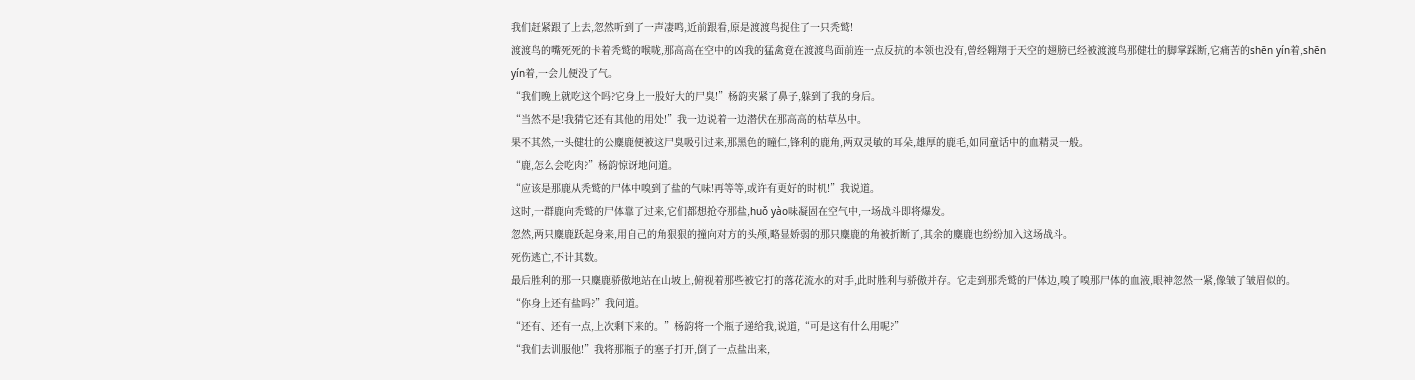我们赶紧跟了上去,忽然听到了一声凄鸣,近前跟看,原是渡渡鸟捉住了一只秃鹫!
渡渡鸟的嘴死死的卡着秃鹫的喉咙,那高高在空中的凶我的猛禽竟在渡渡鸟面前连一点反抗的本领也没有,曾经翱翔于天空的翅膀已经被渡渡鸟那健壮的脚掌踩断,它痛苦的shēn yín着,shēn yín着,一会儿便没了气。
“我们晚上就吃这个吗?它身上一股好大的尸臭!”杨韵夹紧了鼻子,躲到了我的身后。
“当然不是!我猜它还有其他的用处!”我一边说着一边潜伏在那高高的枯草丛中。
果不其然,一头健壮的公麋鹿便被这尸臭吸引过来,那黑色的瞳仁,锋利的鹿角,两双灵敏的耳朵,雄厚的鹿毛,如同童话中的血精灵一般。
“鹿,怎么会吃肉?”杨韵惊讶地问道。
“应该是那鹿从秃鹫的尸体中嗅到了盐的气味!再等等,或许有更好的时机!”我说道。
这时,一群鹿向秃鹫的尸体靠了过来,它们都想抢夺那盐,huǒ yào味凝固在空气中,一场战斗即将爆发。
忽然,两只麋鹿跃起身来,用自己的角狠狠的撞向对方的头颅,略显娇弱的那只麋鹿的角被折断了,其余的麋鹿也纷纷加入这场战斗。
死伤逃亡,不计其数。
最后胜利的那一只麋鹿骄傲地站在山坡上,俯视着那些被它打的落花流水的对手,此时胜利与骄傲并存。它走到那秃鹫的尸体边,嗅了嗅那尸体的血液,眼神忽然一紧,像皱了皱眉似的。
“你身上还有盐吗?”我问道。
“还有、还有一点,上次剩下来的。”杨韵将一个瓶子递给我,说道,“可是这有什么用呢?”
“我们去训服他!”我将那瓶子的塞子打开,倒了一点盐出来,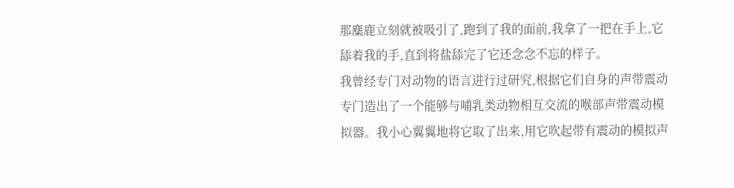那麋鹿立刻就被吸引了,跑到了我的面前,我拿了一把在手上,它舔着我的手,直到将盐舔完了它还念念不忘的样子。
我曾经专门对动物的语言进行过研究,根据它们自身的声带震动专门造出了一个能够与哺乳类动物相互交流的喉部声带震动模拟器。我小心翼翼地将它取了出来,用它吹起带有震动的模拟声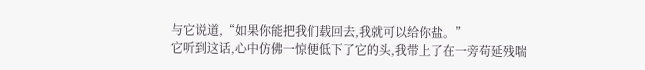与它说道,“如果你能把我们载回去,我就可以给你盐。”
它听到这话,心中仿佛一惊便低下了它的头,我带上了在一旁苟延残喘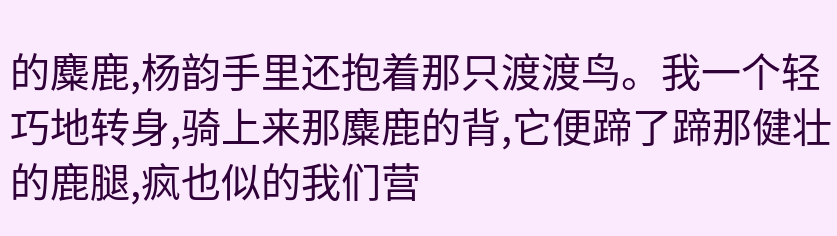的麋鹿,杨韵手里还抱着那只渡渡鸟。我一个轻巧地转身,骑上来那麋鹿的背,它便蹄了蹄那健壮的鹿腿,疯也似的我们营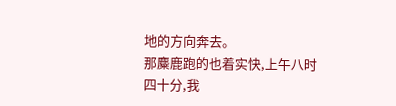地的方向奔去。
那麋鹿跑的也着实快,上午八时四十分,我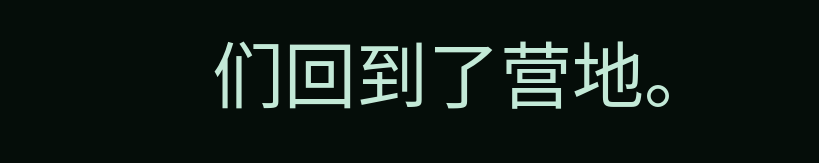们回到了营地。